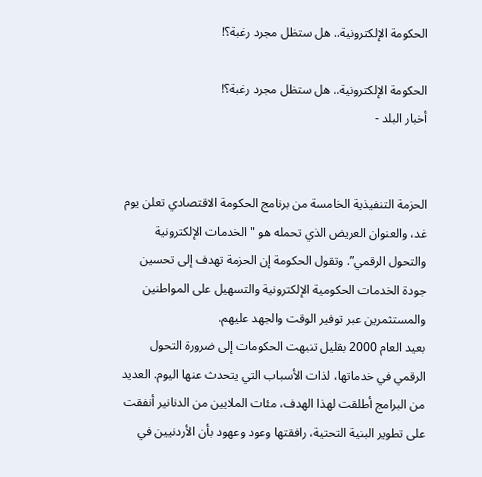الحكومة الإلكترونية.. هل ستظل مجرد رغبة؟!

الحكومة الإلكترونية.. هل ستظل مجرد رغبة؟!
أخبار البلد -


الحزمة التنفيذية الخامسة من برنامج الحكومة الاقتصادي تعلن يوم غد، والعنوان العريض الذي تحمله هو "الخدمات الإلكترونية والتحول الرقمي”. وتقول الحكومة إن الحزمة تهدف إلى تحسين جودة الخدمات الحكومية الإلكترونية والتسهيل على المواطنين والمستثمرين عبر توفير الوقت والجهد عليهم.
بعيد العام 2000 بقليل تنبهت الحكومات إلى ضرورة التحول الرقمي في خدماتها، لذات الأسباب التي يتحدث عنها اليوم. العديد من البرامج أطلقت لهذا الهدف، مئات الملايين من الدنانير أنفقت على تطوير البنية التحتية، رافقتها وعود وعهود بأن الأردنيين في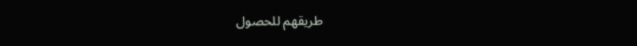طريقهم للحصول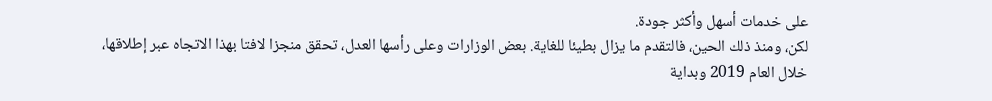على خدمات أسهل وأكثر جودة.
لكن، ومنذ ذلك الحين، فالتقدم ما يزال بطيئا للغاية. بعض الوزارات وعلى رأسها العدل، تحقق منجزا لافتا بهذا الاتجاه عبر إطلاقها، خلال العام 2019 وبداية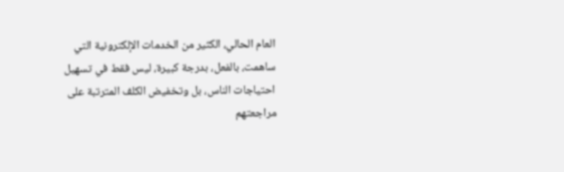العام الحالي، الكثير من الخدمات الإلكترونية التي ساهمت، بالفعل، بدرجة كبيرة، ليس فقط في تسهيل احتياجات الناس، بل وتخفيض الكلف المترتبة على مراجعتهم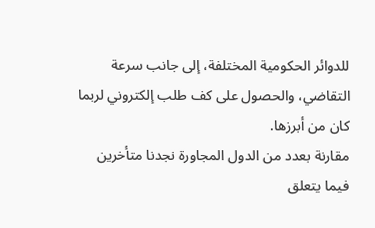للدوائر الحكومية المختلفة، إلى جانب سرعة التقاضي، والحصول على كف طلب إلكتروني لربما كان من أبرزها.
مقارنة بعدد من الدول المجاورة نجدنا متأخرين فيما يتعلق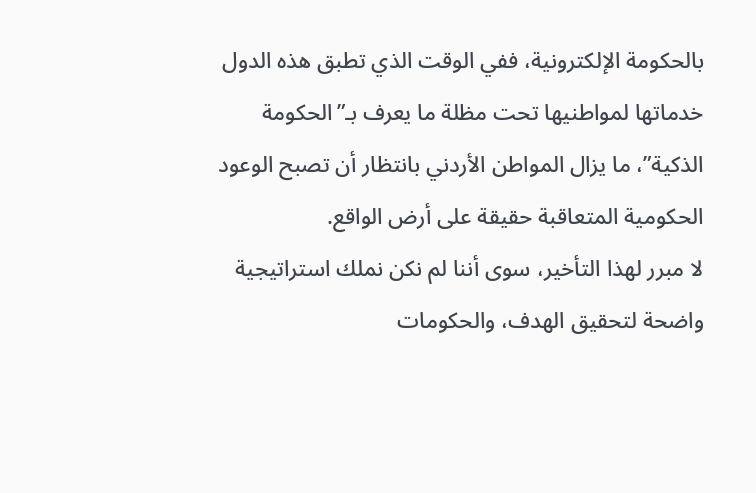بالحكومة الإلكترونية، ففي الوقت الذي تطبق هذه الدول خدماتها لمواطنيها تحت مظلة ما يعرف بـ”الحكومة الذكية”، ما يزال المواطن الأردني بانتظار أن تصبح الوعود الحكومية المتعاقبة حقيقة على أرض الواقع.
لا مبرر لهذا التأخير، سوى أننا لم نكن نملك استراتيجية واضحة لتحقيق الهدف، والحكومات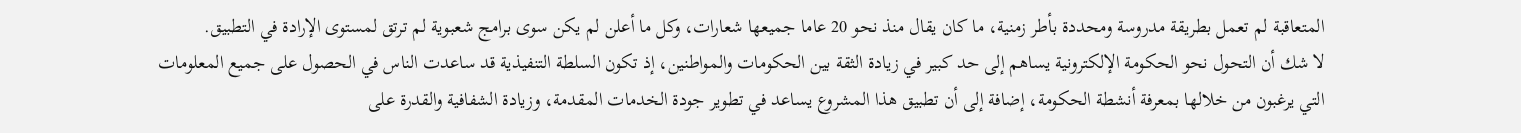المتعاقبة لم تعمل بطريقة مدروسة ومحددة بأطر زمنية، ما كان يقال منذ نحو 20 عاما جميعها شعارات، وكل ما أعلن لم يكن سوى برامج شعبوية لم ترتق لمستوى الإرادة في التطبيق.
لا شك أن التحول نحو الحكومة الإلكترونية يساهم إلى حد كبير في زيادة الثقة بين الحكومات والمواطنين، إذ تكون السلطة التنفيذية قد ساعدت الناس في الحصول على جميع المعلومات التي يرغبون من خلالها بمعرفة أنشطة الحكومة، إضافة إلى أن تطبيق هذا المشروع يساعد في تطوير جودة الخدمات المقدمة، وزيادة الشفافية والقدرة على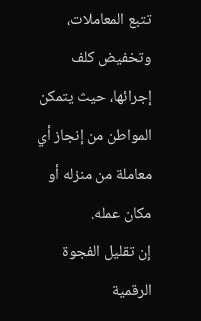تتبع المعاملات، وتخفيض كلف إجرائها، حيث يتمكن المواطن من إنجاز أي معاملة من منزله أو مكان عمله.
إن تقليل الفجوة الرقمية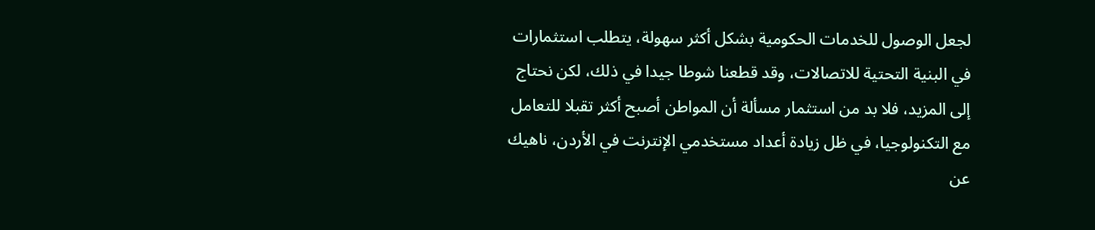لجعل الوصول للخدمات الحكومية بشكل أكثر سهولة، يتطلب استثمارات في البنية التحتية للاتصالات، وقد قطعنا شوطا جيدا في ذلك، لكن نحتاج إلى المزيد، فلا بد من استثمار مسألة أن المواطن أصبح أكثر تقبلا للتعامل مع التكنولوجيا، في ظل زيادة أعداد مستخدمي الإنترنت في الأردن، ناهيك عن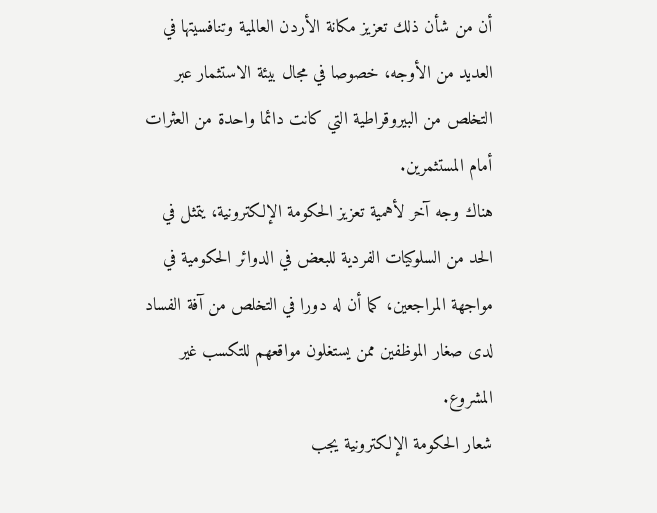أن من شأن ذلك تعزيز مكانة الأردن العالمية وتنافسيتها في العديد من الأوجه، خصوصا في مجال بيئة الاستثمار عبر التخلص من البيروقراطية التي كانت دائما واحدة من العثرات أمام المستثمرين.
هناك وجه آخر لأهمية تعزيز الحكومة الإلكترونية، يتمثل في الحد من السلوكيات الفردية للبعض في الدوائر الحكومية في مواجهة المراجعين، كما أن له دورا في التخلص من آفة الفساد لدى صغار الموظفين ممن يستغلون مواقعهم للتكسب غير المشروع.
شعار الحكومة الإلكترونية يجب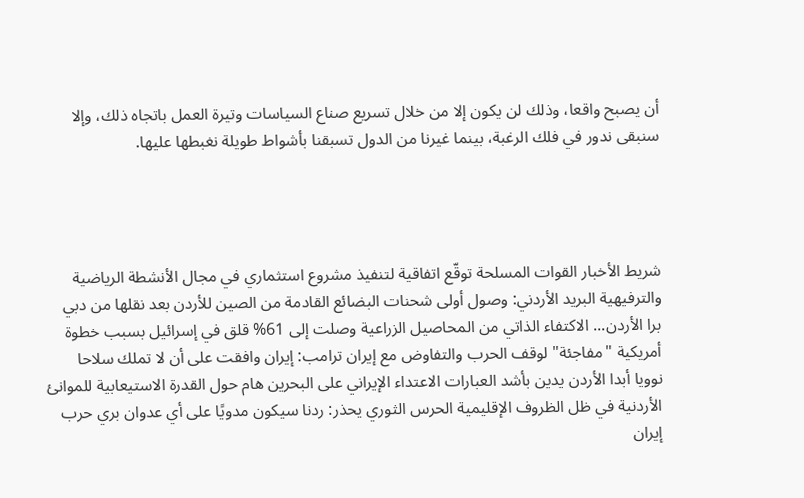أن يصبح واقعا، وذلك لن يكون إلا من خلال تسريع صناع السياسات وتيرة العمل باتجاه ذلك، وإلا سنبقى ندور في فلك الرغبة، بينما غيرنا من الدول تسبقنا بأشواط طويلة نغبطها عليها.




شريط الأخبار القوات المسلحة توقّع اتفاقية لتنفيذ مشروع استثماري في مجال الأنشطة الرياضية والترفيهية البريد الأردني: وصول أولى شحنات البضائع القادمة من الصين للأردن بعد نقلها من دبي برا الأردن... الاكتفاء الذاتي من المحاصيل الزراعية وصلت إلى 61% قلق في إسرائيل بسبب خطوة أمريكية "مفاجئة" لوقف الحرب والتفاوض مع إيران ترامب: إيران وافقت على أن لا تملك سلاحا نوويا أبدا الأردن يدين بأشد العبارات الاعتداء الإيراني على البحرين هام حول القدرة الاستيعابية للموانئ الأردنية في ظل الظروف الإقليمية الحرس الثوري يحذر: ردنا سيكون مدويًا على أي عدوان بري حرب إيران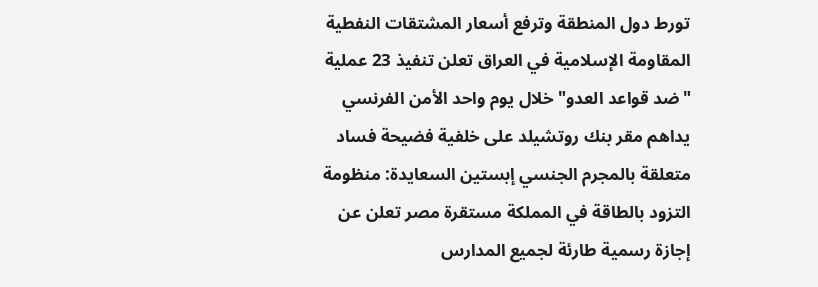تورط دول المنطقة وترفع أسعار المشتقات النفطية المقاومة الإسلامية في العراق تعلن تنفيذ 23 عملية "ضد قواعد العدو" خلال يوم واحد الأمن الفرنسي يداهم مقر بنك روتشيلد على خلفية فضيحة فساد متعلقة بالمجرم الجنسي إبستين السعايدة: منظومة التزود بالطاقة في المملكة مستقرة مصر تعلن عن إجازة رسمية طارئة لجميع المدارس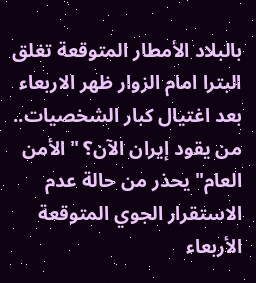بالبلاد الأمطار المتوقعة تغلق البترا امام الزوار ظهر الاربعاء بعد اغتيال كبار الشخصيات.. من يقود إيران الآن؟ "الأمن العام" يحذر من حالة عدم الاستقرار الجوي المتوقعة الأربعاء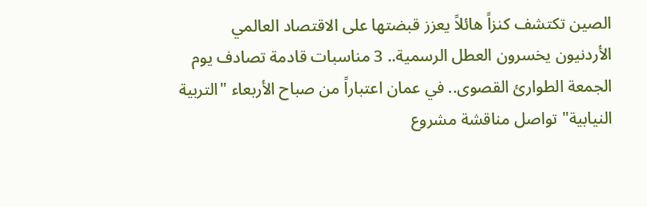الصين تكتشف كنزاً هائلاً يعزز قبضتها على الاقتصاد العالمي الأردنيون يخسرون العطل الرسمية.. 3 مناسبات قادمة تصادف يوم الجمعة الطوارئ القصوى.. في عمان اعتباراً من صباح الأربعاء "التربية النيابية" تواصل مناقشة مشروع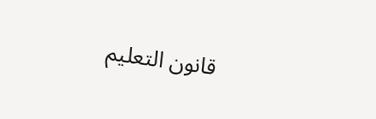قانون التعليم